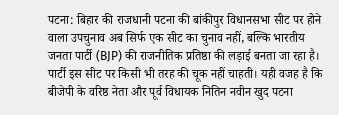पटना: बिहार की राजधानी पटना की बांकीपुर विधानसभा सीट पर होने वाला उपचुनाव अब सिर्फ एक सीट का चुनाव नहीं, बल्कि भारतीय जनता पार्टी (BJP) की राजनीतिक प्रतिष्ठा की लड़ाई बनता जा रहा है। पार्टी इस सीट पर किसी भी तरह की चूक नहीं चाहती। यही वजह है कि बीजेपी के वरिष्ठ नेता और पूर्व विधायक नितिन नवीन खुद पटना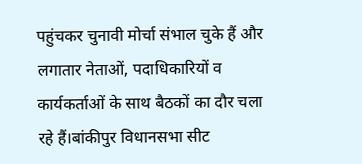पहुंचकर चुनावी मोर्चा संभाल चुके हैं और लगातार नेताओं, पदाधिकारियों व कार्यकर्ताओं के साथ बैठकों का दौर चला रहे हैं।बांकीपुर विधानसभा सीट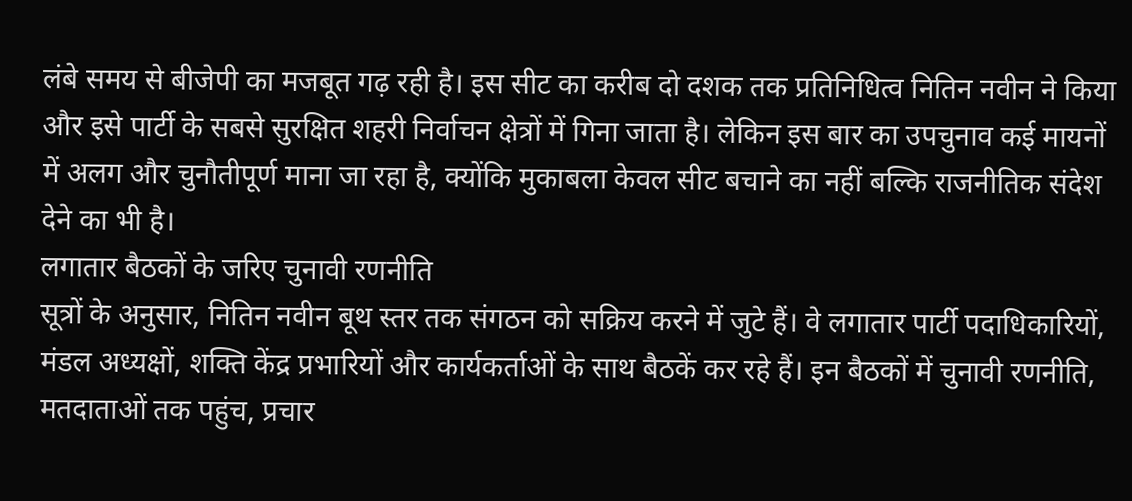लंबे समय से बीजेपी का मजबूत गढ़ रही है। इस सीट का करीब दो दशक तक प्रतिनिधित्व नितिन नवीन ने किया और इसे पार्टी के सबसे सुरक्षित शहरी निर्वाचन क्षेत्रों में गिना जाता है। लेकिन इस बार का उपचुनाव कई मायनों में अलग और चुनौतीपूर्ण माना जा रहा है, क्योंकि मुकाबला केवल सीट बचाने का नहीं बल्कि राजनीतिक संदेश देने का भी है।
लगातार बैठकों के जरिए चुनावी रणनीति
सूत्रों के अनुसार, नितिन नवीन बूथ स्तर तक संगठन को सक्रिय करने में जुटे हैं। वे लगातार पार्टी पदाधिकारियों, मंडल अध्यक्षों, शक्ति केंद्र प्रभारियों और कार्यकर्ताओं के साथ बैठकें कर रहे हैं। इन बैठकों में चुनावी रणनीति, मतदाताओं तक पहुंच, प्रचार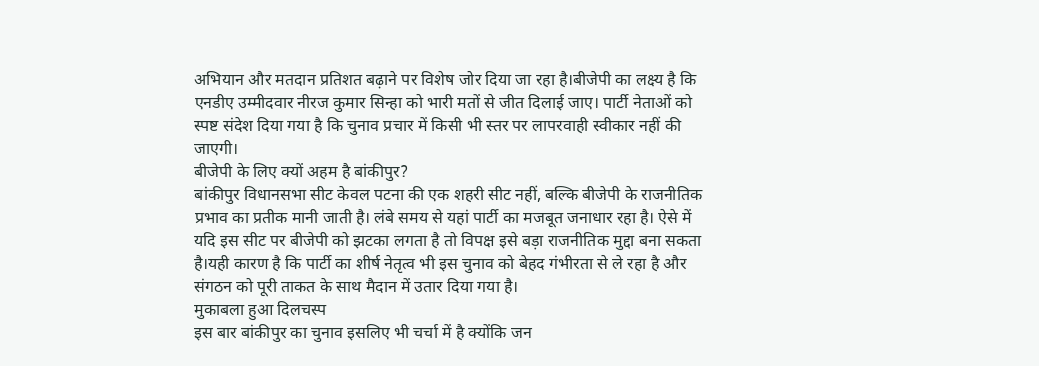अभियान और मतदान प्रतिशत बढ़ाने पर विशेष जोर दिया जा रहा है।बीजेपी का लक्ष्य है कि एनडीए उम्मीदवार नीरज कुमार सिन्हा को भारी मतों से जीत दिलाई जाए। पार्टी नेताओं को स्पष्ट संदेश दिया गया है कि चुनाव प्रचार में किसी भी स्तर पर लापरवाही स्वीकार नहीं की जाएगी।
बीजेपी के लिए क्यों अहम है बांकीपुर?
बांकीपुर विधानसभा सीट केवल पटना की एक शहरी सीट नहीं, बल्कि बीजेपी के राजनीतिक प्रभाव का प्रतीक मानी जाती है। लंबे समय से यहां पार्टी का मजबूत जनाधार रहा है। ऐसे में यदि इस सीट पर बीजेपी को झटका लगता है तो विपक्ष इसे बड़ा राजनीतिक मुद्दा बना सकता है।यही कारण है कि पार्टी का शीर्ष नेतृत्व भी इस चुनाव को बेहद गंभीरता से ले रहा है और संगठन को पूरी ताकत के साथ मैदान में उतार दिया गया है।
मुकाबला हुआ दिलचस्प
इस बार बांकीपुर का चुनाव इसलिए भी चर्चा में है क्योंकि जन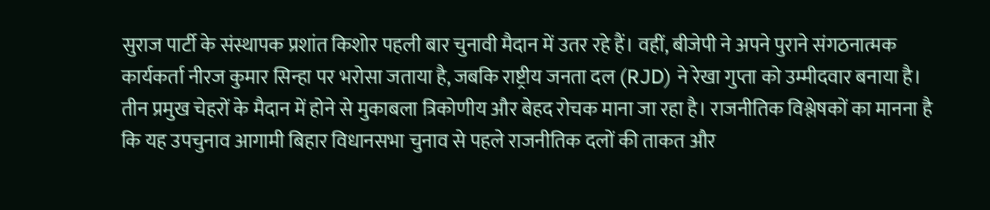सुराज पार्टी के संस्थापक प्रशांत किशोर पहली बार चुनावी मैदान में उतर रहे हैं। वहीं, बीजेपी ने अपने पुराने संगठनात्मक कार्यकर्ता नीरज कुमार सिन्हा पर भरोसा जताया है, जबकि राष्ट्रीय जनता दल (RJD) ने रेखा गुप्ता को उम्मीदवार बनाया है।
तीन प्रमुख चेहरों के मैदान में होने से मुकाबला त्रिकोणीय और बेहद रोचक माना जा रहा है। राजनीतिक विश्लेषकों का मानना है कि यह उपचुनाव आगामी बिहार विधानसभा चुनाव से पहले राजनीतिक दलों की ताकत और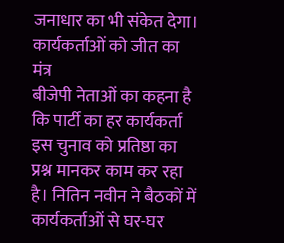जनाधार का भी संकेत देगा।
कार्यकर्ताओं को जीत का मंत्र
बीजेपी नेताओं का कहना है कि पार्टी का हर कार्यकर्ता इस चुनाव को प्रतिष्ठा का प्रश्न मानकर काम कर रहा है। नितिन नवीन ने बैठकों में कार्यकर्ताओं से घर-घर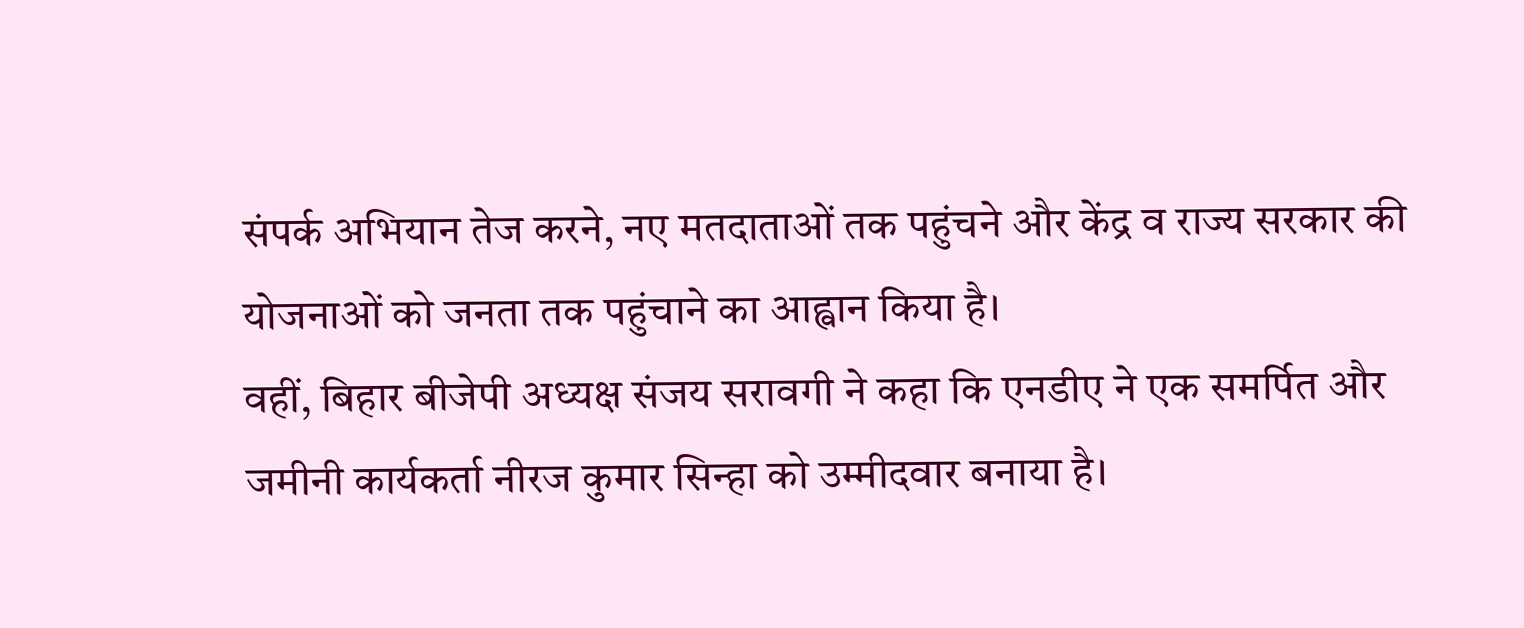संपर्क अभियान तेज करने, नए मतदाताओं तक पहुंचने और केंद्र व राज्य सरकार की योजनाओं को जनता तक पहुंचाने का आह्वान किया है।
वहीं, बिहार बीजेपी अध्यक्ष संजय सरावगी ने कहा कि एनडीए ने एक समर्पित और जमीनी कार्यकर्ता नीरज कुमार सिन्हा को उम्मीदवार बनाया है।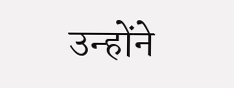उन्होंने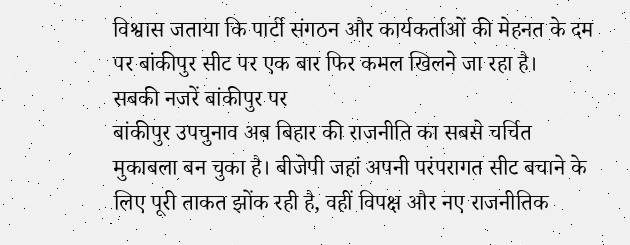विश्वास जताया कि पार्टी संगठन और कार्यकर्ताओं की मेहनत के दम पर बांकीपुर सीट पर एक बार फिर कमल खिलने जा रहा है।
सबकी नजरें बांकीपुर पर
बांकीपुर उपचुनाव अब बिहार की राजनीति का सबसे चर्चित मुकाबला बन चुका है। बीजेपी जहां अपनी परंपरागत सीट बचाने के लिए पूरी ताकत झोंक रही है, वहीं विपक्ष और नए राजनीतिक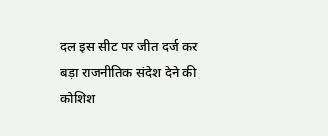दल इस सीट पर जीत दर्ज कर बड़ा राजनीतिक संदेश देने की कोशिश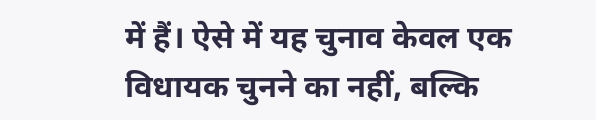में हैं। ऐसे में यह चुनाव केवल एक विधायक चुनने का नहीं, बल्कि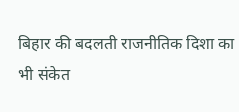बिहार की बदलती राजनीतिक दिशा का भी संकेत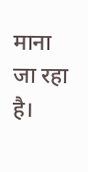माना जा रहा है।